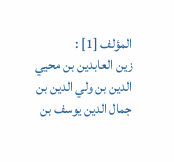المؤلف [1] :
زين العابدين بن محيي الدين بن ولي الدين بن جمال الدين يوسف بن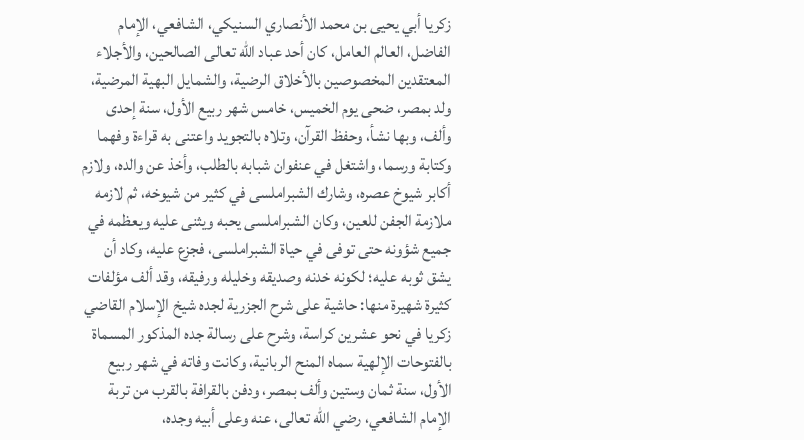زكريا أبي يحيى بن محمد الأنصاري السنيكي، الشافعي، الإمام الفاضل، العالم العامل، كان أحد عباد الله تعالى الصالحين، والأجلاء المعتقدين المخصوصين بالأخلاق الرضية، والشمايل البهية المرضية، ولد بمصر، ضحى يوم الخميس، خامس شهر ربيع الأول، سنة إحدى وألف، وبها نشأ، وحفظ القرآن، وتلاه بالتجويد واعتنى به قراءة وفهما وكتابة ورسما، واشتغل في عنفوان شبابه بالطلب، وأخذ عن والده، ولازم أكابر شيوخ عصره، وشارك الشبراملسى في كثير من شيوخه، ثم لازمه ملازمة الجفن للعين، وكان الشبراملسى يحبه ويثنى عليه ويعظمه في جميع شؤونه حتى توفى في حياة الشبراملسى، فجزع عليه، وكاد أن يشق ثوبه عليه؛ لكونه خدنه وصديقه وخليله ورفيقه، وقد ألف مؤلفات كثيرة شهيرة منها: حاشية على شرح الجزرية لجده شيخ الإسلام القاضي زكريا في نحو عشرين كراسة، وشرح على رسالة جده المذكور المسماة بالفتوحات الإلهية سماه المنح الربانية، وكانت وفاته في شهر ربيع الأول، سنة ثمان وستين وألف بمصر، ودفن بالقرافة بالقرب من تربة الإمام الشافعي، رضي الله تعالى، عنه وعلى أبيه وجده،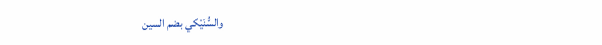والسُّنَيْكي بضم السين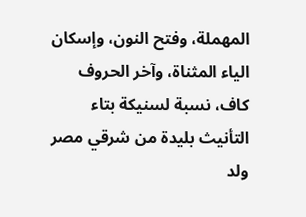المهملة، وفتح النون، وإسكان الياء المثناة، وآخر الحروف كاف، نسبة لسنيكة بتاء التأنيث بليدة من شرقي مصر ولد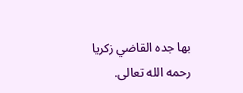بها جده القاضي زكريا رحمه الله تعالى.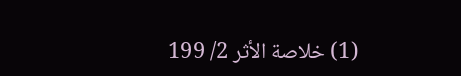(1) خلاصة الأثر 2/ 199